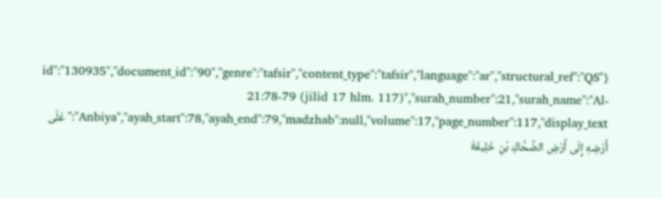{"id":"130935","document_id":"90","genre":"tafsir","content_type":"tafsir","language":"ar","structural_ref":"QS 21:78-79 (jilid 17 hlm. 117)","surah_number":21,"surah_name":"Al-Anbiya","ayah_start":78,"ayah_end":79,"madzhab":null,"volume":17,"page_number":117,"display_text":"عَلَى أَرْضِهِ إِلَى أَرْضِ الضَّحَّاكِ بْنِ خَلِيفَةَ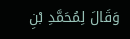وَقَالَ لِمُحَمَّدِ بْنِ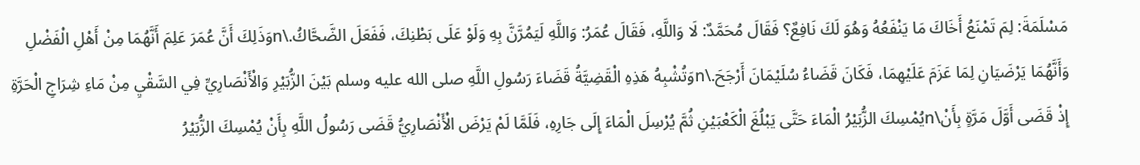مَسْلَمَةَ: لِمَ تَمْنَعُ أَخَاكَ مَا يَنْفَعُهُ وَهُوَ لَكَ نَافِعٌ؟ فَقَالَ مُحَمَّدٌ: لَا وَاللَّهِ، فَقَالَ عُمَرُ: وَاللَّهِ لَيَمُرَّنَّ بِهِ وَلَوْ عَلَى بَطْنِكَ، فَفَعَلَ الضَّحَّاكُ.\nوَذَلِكَ أَنَّ عُمَرَ عَلِمَ أَنَّهُمَا مِنْ أَهْلِ الْفَضْلِ وَأَنَّهُمَا يَرْضَيَانِ لِمَا عَزَمَ عَلَيْهِمَا، فَكَانَ قَضَاءُ سُلَيْمَانَ أَرْجَحَ.\nوَتُشْبِهُ هَذِهِ الْقَضِيَّةُ قَضَاءَ رَسُولِ اللَّهِ صلى الله عليه وسلم بَيْنَ الزُّبَيْرِ وَالْأَنْصَارِيِّ فِي السَّقْيِ مِنْ مَاءِ شِرَاجِ الْحَرَّةِ إِذْ قَضَى أَوَّلَ مَرَّةٍ بِأَنْ\nيُمْسِكَ الزُّبَيْرُ الْمَاءَ حَتَّى يَبْلُغَ الْكَعْبَيْنِ ثُمَّ يُرْسِلَ الْمَاءَ إِلَى جَارِهِ، فَلَمَّا لَمْ يَرْضَ الْأَنْصَارِيُّ قَضَى رَسُولُ اللَّهِ بِأَنْ يُمْسِكَ الزُّبَيْرُ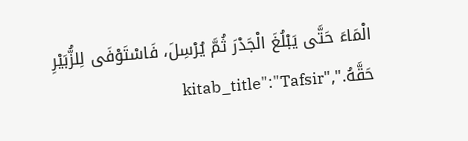الْمَاءَ حَتَّى يَبْلُغَ الْجَدْرَ ثُمَّ يُرْسِلَ، فَاسْتَوْفَى لِلزُّبَيْرِ حَقَّهُ.","kitab_title":"Tafsir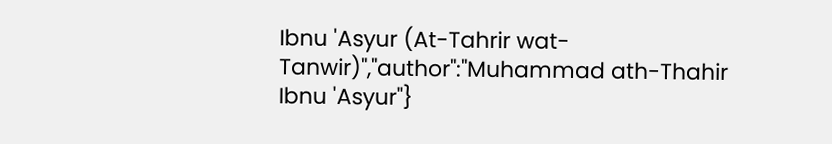Ibnu 'Asyur (At-Tahrir wat-Tanwir)","author":"Muhammad ath-Thahir Ibnu 'Asyur"}